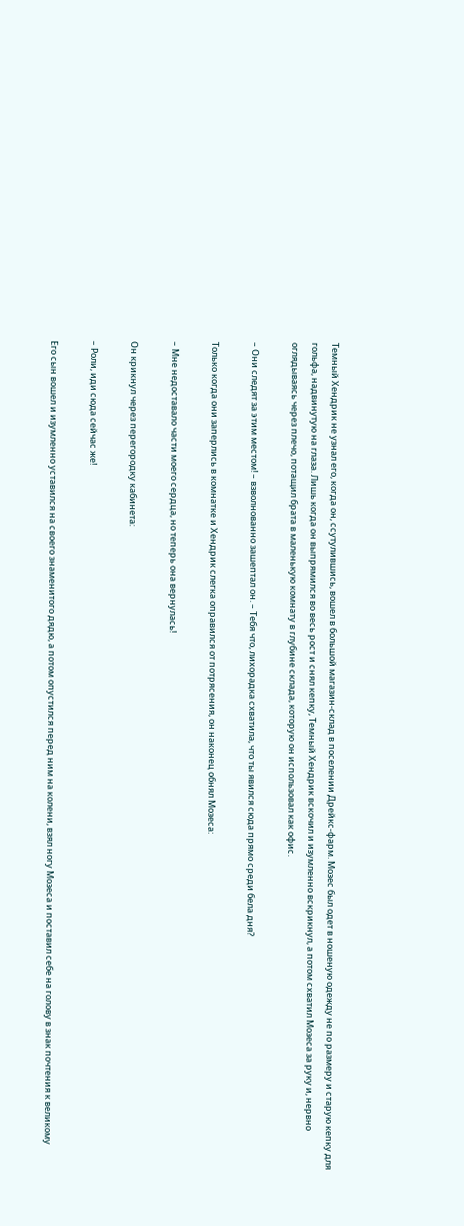Темный Хендрик не узнал его, когда он, ссутулившись, вошел в большой магазин-склад в поселении Дрейкс-фарм. Мозес был одет в ношеную одежду не по размеру и старую кепку для гольфа, надвинутую на глаза. Лишь когда он выпрямился во весь рост и снял кепку, Темный Хендрик вскочил и изумленно вскрикнул, а потом схватил Мозеса за руку и, нервно оглядываясь через плечо, потащил брата в маленькую комнату в глубине склада, которую он использовал как офис.

– Они следят за этим местом! – взволнованно зашептал он. – Тебя что, лихорадка схватила, что ты явился сюда прямо среди бела дня?

Только когда они заперлись в комнатке и Хендрик слегка оправился от потрясения, он наконец обнял Мозеса:

– Мне недоставало части моего сердца, но теперь она вернулась!

Он крикнул через перегородку кабинета:

– Роли, иди сюда сейчас же!

Его сын вошел и изумленно уставился на своего знаменитого дядю, а потом опустился перед ним на колени, взял ногу Мозеса и поставил себе на голову в знак почтения к великому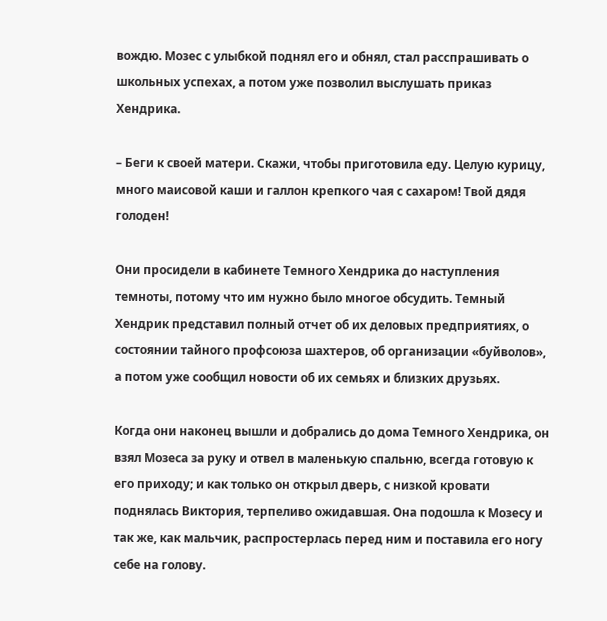вождю. Мозес с улыбкой поднял его и обнял, стал расспрашивать о школьных успехах, а потом уже позволил выслушать приказ Хендрика.

– Беги к своей матери. Скажи, чтобы приготовила еду. Целую курицу, много маисовой каши и галлон крепкого чая с сахаром! Твой дядя голоден!

Они просидели в кабинете Темного Хендрика до наступления темноты, потому что им нужно было многое обсудить. Темный Хендрик представил полный отчет об их деловых предприятиях, о состоянии тайного профсоюза шахтеров, об организации «буйволов», а потом уже сообщил новости об их семьях и близких друзьях.

Когда они наконец вышли и добрались до дома Темного Хендрика, он взял Мозеса за руку и отвел в маленькую спальню, всегда готовую к его приходу; и как только он открыл дверь, с низкой кровати поднялась Виктория, терпеливо ожидавшая. Она подошла к Мозесу и так же, как мальчик, распростерлась перед ним и поставила его ногу себе на голову.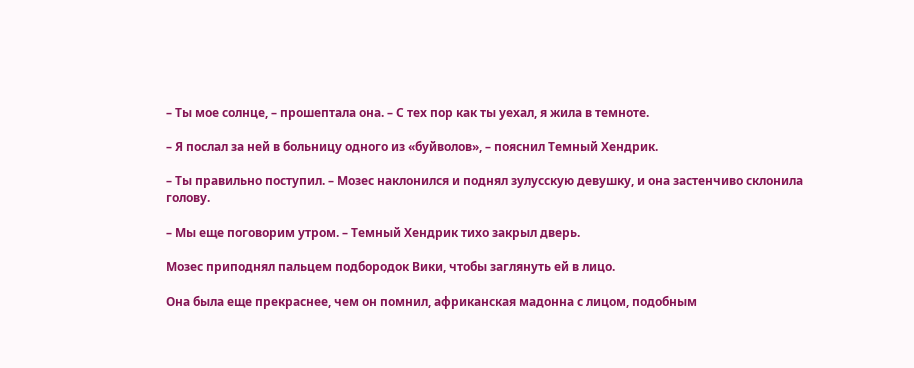– Ты мое солнце, – прошептала она. – С тех пор как ты уехал, я жила в темноте.

– Я послал за ней в больницу одного из «буйволов», – пояснил Темный Хендрик.

– Ты правильно поступил. – Мозес наклонился и поднял зулусскую девушку, и она застенчиво склонила голову.

– Мы еще поговорим утром. – Темный Хендрик тихо закрыл дверь.

Мозес приподнял пальцем подбородок Вики, чтобы заглянуть ей в лицо.

Она была еще прекраснее, чем он помнил, африканская мадонна с лицом, подобным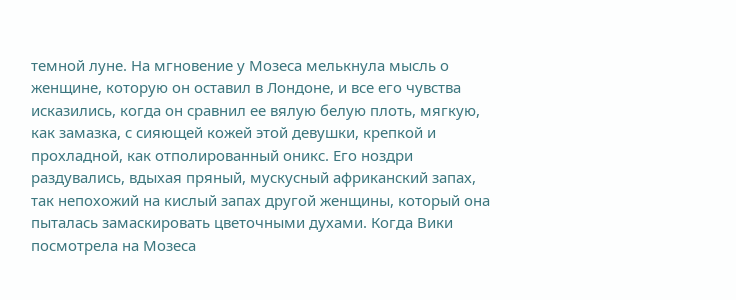темной луне. На мгновение у Мозеса мелькнула мысль о женщине, которую он оставил в Лондоне, и все его чувства исказились, когда он сравнил ее вялую белую плоть, мягкую, как замазка, с сияющей кожей этой девушки, крепкой и прохладной, как отполированный оникс. Его ноздри раздувались, вдыхая пряный, мускусный африканский запах, так непохожий на кислый запах другой женщины, который она пыталась замаскировать цветочными духами. Когда Вики посмотрела на Мозеса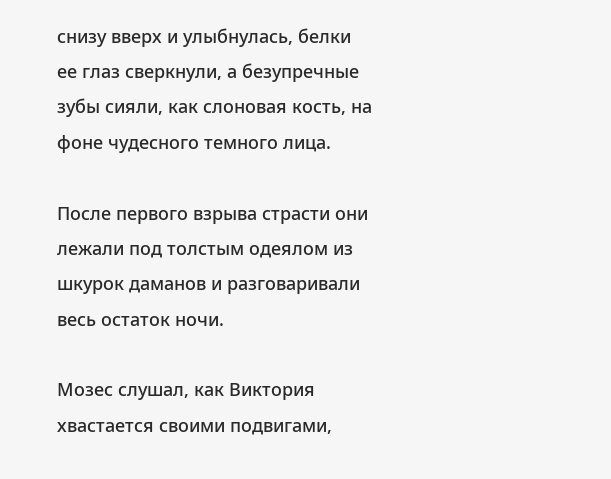снизу вверх и улыбнулась, белки ее глаз сверкнули, а безупречные зубы сияли, как слоновая кость, на фоне чудесного темного лица.

После первого взрыва страсти они лежали под толстым одеялом из шкурок даманов и разговаривали весь остаток ночи.

Мозес слушал, как Виктория хвастается своими подвигами,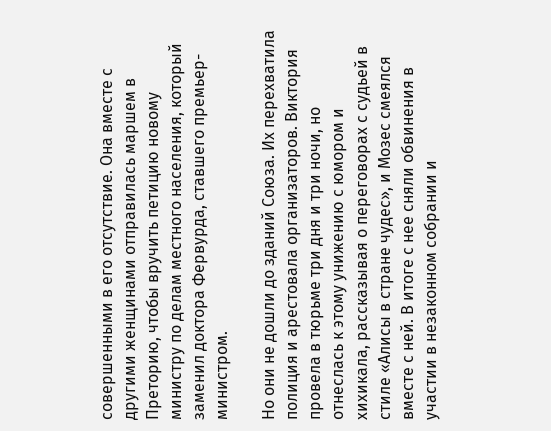совершенными в его отсутствие. Она вместе с другими женщинами отправилась маршем в Преторию, чтобы вручить петицию новому министру по делам местного населения, который заменил доктора Фервурда, ставшего премьер-министром.

Но они не дошли до зданий Союза. Их перехватила полиция и арестовала организаторов. Виктория провела в тюрьме три дня и три ночи, но отнеслась к этому унижению с юмором и хихикала, рассказывая о переговорах с судьей в стиле «Алисы в стране чудес», и Мозес смеялся вместе с ней. В итоге с нее сняли обвинения в участии в незаконном собрании и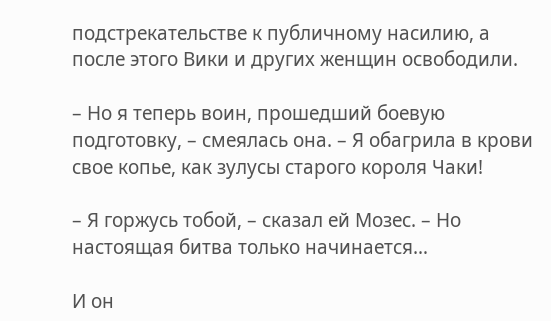подстрекательстве к публичному насилию, а после этого Вики и других женщин освободили.

– Но я теперь воин, прошедший боевую подготовку, – смеялась она. – Я обагрила в крови свое копье, как зулусы старого короля Чаки!

– Я горжусь тобой, – сказал ей Мозес. – Но настоящая битва только начинается…

И он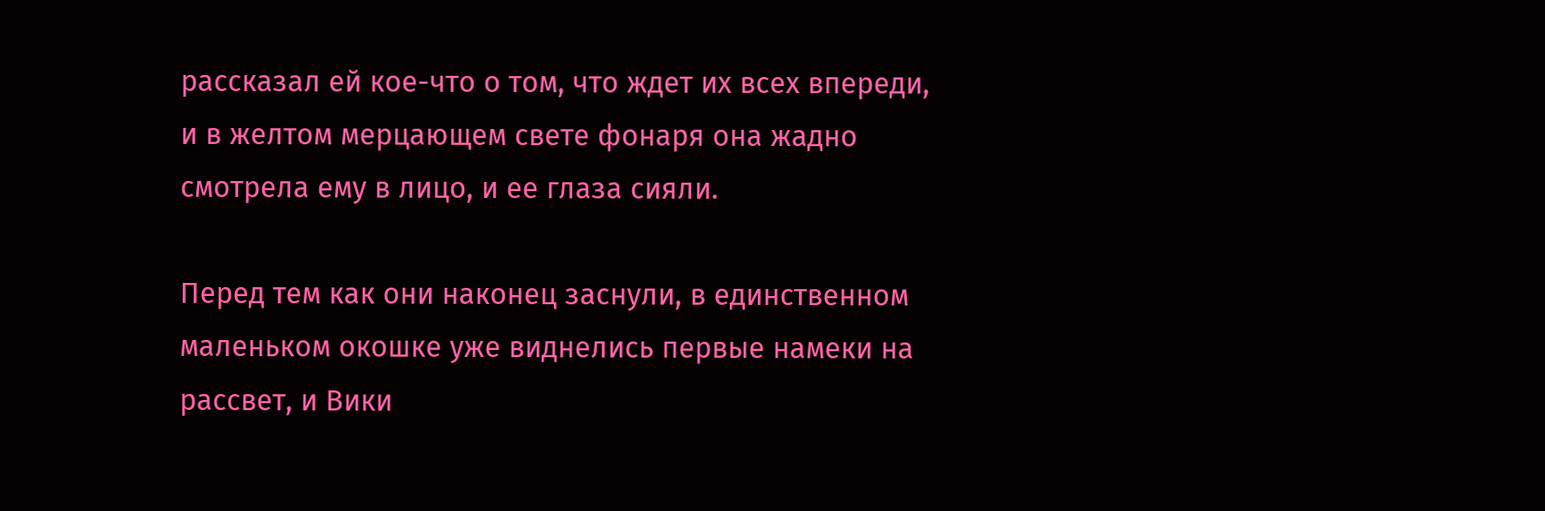рассказал ей кое-что о том, что ждет их всех впереди, и в желтом мерцающем свете фонаря она жадно смотрела ему в лицо, и ее глаза сияли.

Перед тем как они наконец заснули, в единственном маленьком окошке уже виднелись первые намеки на рассвет, и Вики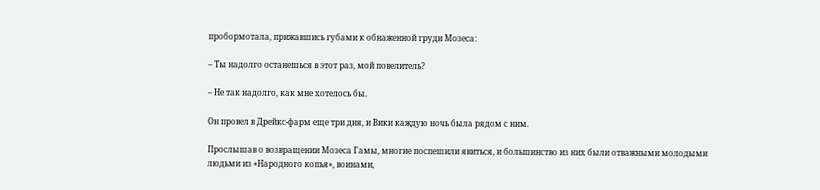пробормотала, прижавшись губами к обнаженной груди Мозеса:

– Ты надолго останешься в этот раз, мой повелитель?

– Не так надолго, как мне хотелось бы.

Он провел в Дрейкс-фарм еще три дня, и Вики каждую ночь была рядом с ним.

Прослышав о возвращении Мозеса Гамы, многие поспешили явиться, и большинство из них были отважными молодыми людьми из «Народного копья», воинами,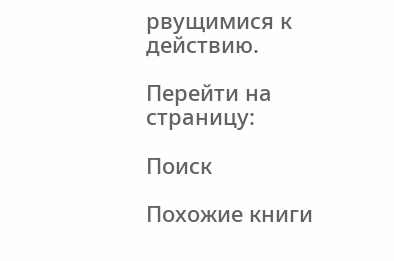рвущимися к действию.

Перейти на страницу:

Поиск

Похожие книги